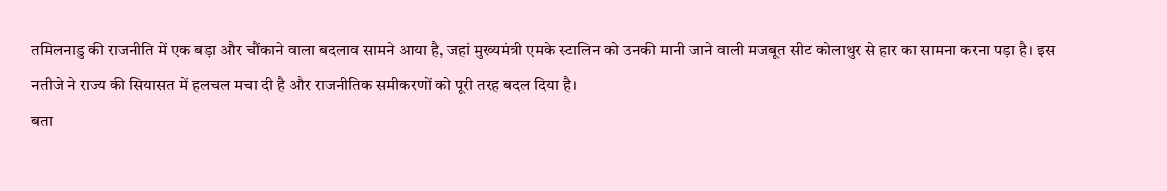तमिलनाडु की राजनीति में एक बड़ा और चौंकाने वाला बदलाव सामने आया है, जहां मुख्यमंत्री एमके स्टालिन को उनकी मानी जाने वाली मजबूत सीट कोलाथुर से हार का सामना करना पड़ा है। इस नतीजे ने राज्य की सियासत में हलचल मचा दी है और राजनीतिक समीकरणों को पूरी तरह बदल दिया है।
बता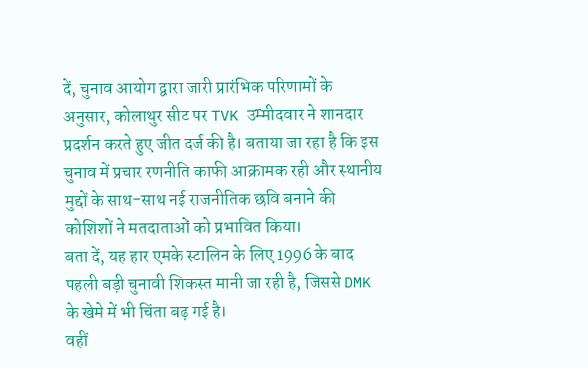दें, चुनाव आयोग द्वारा जारी प्रारंभिक परिणामों के अनुसार, कोलाथुर सीट पर TVK उम्मीदवार ने शानदार प्रदर्शन करते हुए जीत दर्ज की है। बताया जा रहा है कि इस चुनाव में प्रचार रणनीति काफी आक्रामक रही और स्थानीय मुद्दों के साथ-साथ नई राजनीतिक छवि बनाने की कोशिशों ने मतदाताओं को प्रभावित किया।
बता दें, यह हार एमके स्टालिन के लिए 1996 के बाद पहली बड़ी चुनावी शिकस्त मानी जा रही है, जिससे DMK के खेमे में भी चिंता बढ़ गई है।
वहीं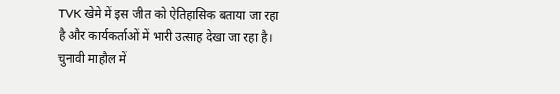TVK खेमे में इस जीत को ऐतिहासिक बताया जा रहा है और कार्यकर्ताओं में भारी उत्साह देखा जा रहा है। चुनावी माहौल में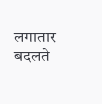लगातार बदलते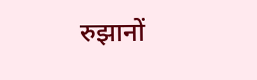रुझानों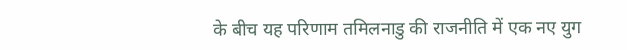के बीच यह परिणाम तमिलनाडु की राजनीति में एक नए युग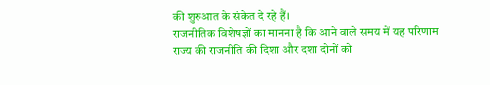की शुरुआत के संकेत दे रहे हैं।
राजनीतिक विशेषज्ञों का मानना है कि आने वाले समय में यह परिणाम राज्य की राजनीति की दिशा और दशा दोनों को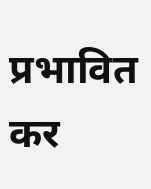प्रभावित कर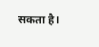सकता है।